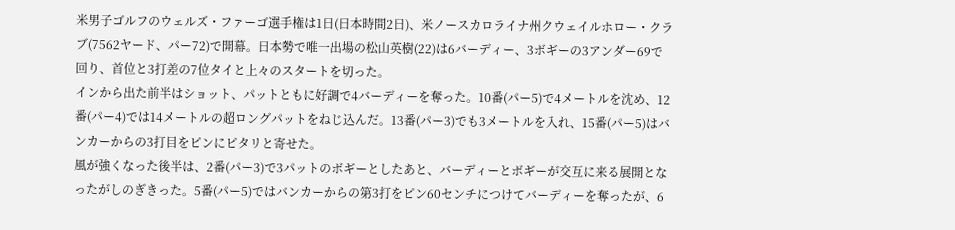米男子ゴルフのウェルズ・ファーゴ選手権は1日(日本時間2日)、米ノースカロライナ州クウェイルホロー・クラブ(7562ヤード、パー72)で開幕。日本勢で唯一出場の松山英樹(22)は6バーディー、3ボギーの3アンダー69で回り、首位と3打差の7位タイと上々のスタートを切った。
インから出た前半はショット、パットともに好調で4バーディーを奪った。10番(パー5)で4メートルを沈め、12番(パー4)では14メートルの超ロングパットをねじ込んだ。13番(パー3)でも3メートルを入れ、15番(パー5)はバンカーからの3打目をピンにピタリと寄せた。
風が強くなった後半は、2番(パー3)で3パットのボギーとしたあと、バーディーとボギーが交互に来る展開となったがしのぎきった。5番(パー5)ではバンカーからの第3打をピン60センチにつけてバーディーを奪ったが、6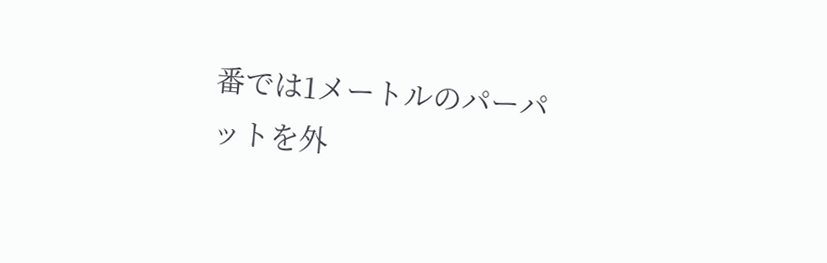番では1メートルのパーパットを外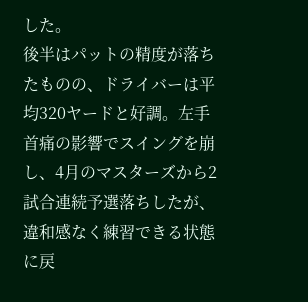した。
後半はパットの精度が落ちたものの、ドライバーは平均320ヤードと好調。左手首痛の影響でスイングを崩し、4月のマスターズから2試合連続予選落ちしたが、違和感なく練習できる状態に戻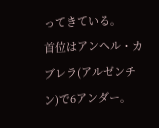ってきている。
首位はアンヘル・カブレラ(アルゼンチン)で6アンダー。